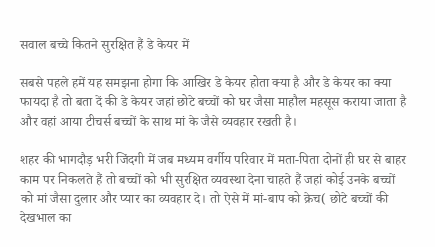सवाल बच्चे कितने सुरक्षित हैं डे केयर में

सबसे पहले हमें यह समझना होगा कि आखिर डे केयर होता क्या है और डे केयर का क्या फायदा है तो बता दें की डे केयर जहां छोटे बच्चों को घर जैसा माहौल महसूस कराया जाता है और वहां आया टीचर्स बच्चों के साथ मां के जैसे व्यवहार रखती है।

शहर की भागदौड़ भरी जिंदगी में जब मध्यम वर्गीय परिवार में मता-पिता दोनों ही घर से बाहर काम पर निकलते हैं तो बच्चों को भी सुरक्षित व्यवस्था देना चाहते हैं जहां कोई उनके बच्चों को मां जैसा दुलार और प्यार का व्यवहार दे। तो ऐसे में मां-बाप को क्रेच( छोटे बच्चों की देखभाल का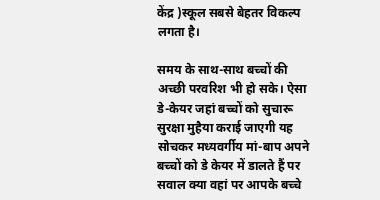केंद्र )स्कूल सबसे बेहतर विकल्प लगता है।

समय के साथ-साथ बच्चों की अच्छी परवरिश भी हो सके। ऐसा डे-केयर जहां बच्चों को सुचारू सुरक्षा मुहैया कराई जाएगी यह सोचकर मध्यवर्गीय मां-बाप अपने बच्चों को डे केयर में डालते हैं पर सवाल क्या वहां पर आपके बच्चे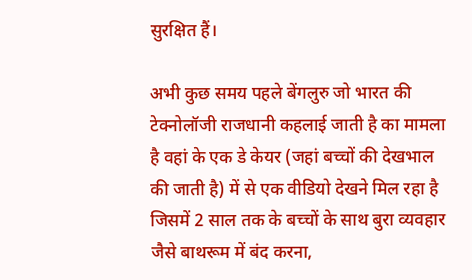सुरक्षित हैं।

अभी कुछ समय पहले बेंगलुरु जो भारत की टेक्नोलॉजी राजधानी कहलाई जाती है का मामला है वहां के एक डे केयर (जहां बच्चों की देखभाल की जाती है) में से एक वीडियो देखने मिल रहा है जिसमें 2 साल तक के बच्चों के साथ बुरा व्यवहार जैसे बाथरूम में बंद करना,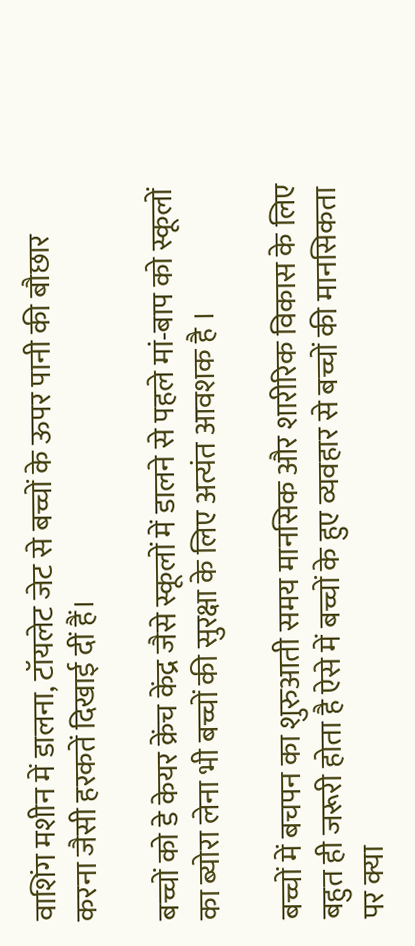वाशिंग मशीन में डालना, टॉयलेट जेट से बच्चों के ऊपर पानी की बौछार करना जैसी हरकतें दिखाई दीं हैं।

बच्चों को डे केयर क्रेंच केंद्र जैसे स्कूलों में डालने से पहले मां-बाप को स्कूलों का ब्योरा लेना भी बच्चों की सुरक्षा के लिए अत्यंत आवशक है ।

बच्चों में बचपन का शुरुआती समय मानसिक और शारीरिक विकास के लिए बहुत ही जरूरी होता है ऐसे में बच्चों के हुए व्यवहार से बच्चों की मानसिकता पर क्या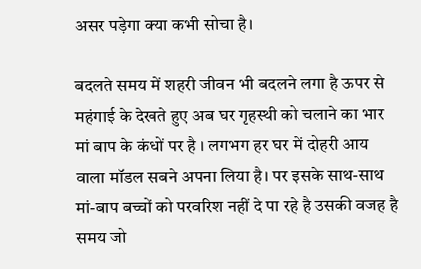असर पड़ेगा क्या कभी सोचा है।

बदलते समय में शहरी जीवन भी बदलने लगा है ऊपर से महंगाई के देखते हुए अब घर गृहस्थी को चलाने का भार मां बाप के कंधों पर है । लगभग हर घर में दोहरी आय वाला मॉडल सबने अपना लिया है। पर इसके साथ-साथ मां-बाप बच्चों को परवरिश नहीं दे पा रहे है उसकी वजह है समय जो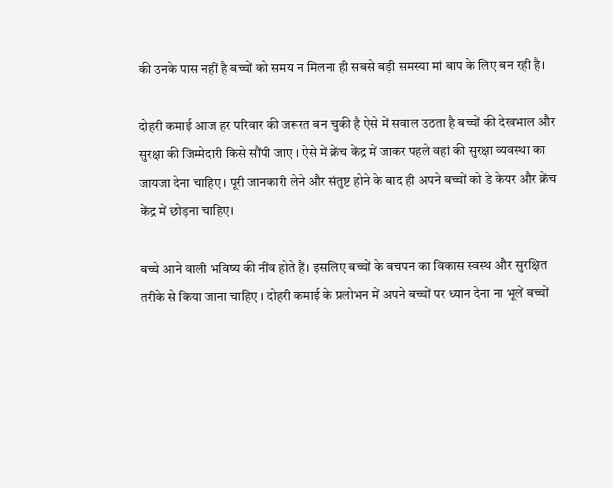की उनके पास नहीं है बच्चों को समय न मिलना ही सबसे बड़ी समस्या मां बाप के लिए बन रही है।

दोहरी कमाई आज हर परिवार की जरूरत बन चुकी है ऐसे में सवाल उठता है बच्चों की देखभाल और सुरक्षा की जिम्मेदारी किसे सौंपी जाए । ऐसे में क्रेंच केंद्र में जाकर पहले वहां की सुरक्षा व्यवस्था का जायजा देना चाहिए । पूरी जानकारी लेने और संतुष्ट होने के बाद ही अपने बच्चों को डे केयर और क्रेंच केंद्र में छोड़ना चाहिए।

बच्चे आने वाली भविष्य की नींव होते हैं। इसलिए बच्चों के बचपन का विकास स्वस्थ और सुरक्षित तरीके से किया जाना चाहिए । दोहरी कमाई के प्रलोभन में अपने बच्चों पर ध्यान देना ना भूलें बच्चों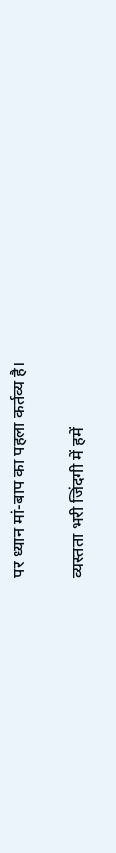पर ध्यान मां-बाप का पहला कर्तव्य है।

व्यस्तता भरी जिंदगी में हमें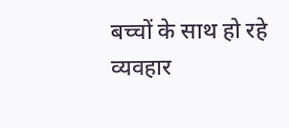बच्चों के साथ हो रहे व्यवहार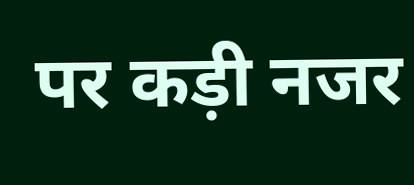पर कड़ी नजर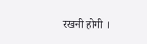रखनी होगी ।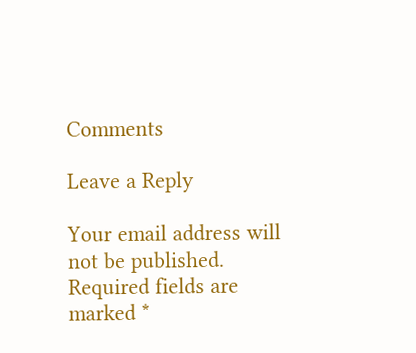Comments

Leave a Reply

Your email address will not be published. Required fields are marked *